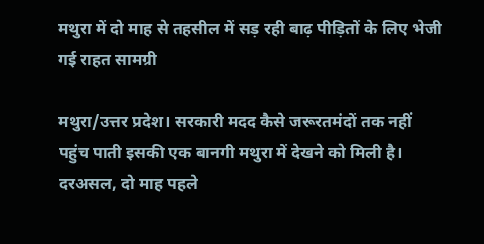मथुरा में दो माह से तहसील में सड़ रही बाढ़ पीड़ितों के लिए भेजी गई राहत सामग्री

मथुरा/उत्तर प्रदेश। सरकारी मदद कैसे जरूरतमंदों तक नहीं पहुंच पाती इसकी एक बानगी मथुरा में देखने को मिली है। दरअसल, दो माह पहले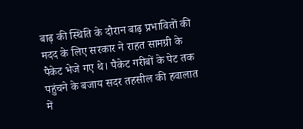बाढ़ की स्थिति के दौरान बाढ़ प्रभावितों की मदद के लिए सरकार ने राहत सामग्री के पैकेट भेजे गए थे। पैकेट गरीबों के पेट तक पहुंचने के बजाय सदर तहसील की हवालात में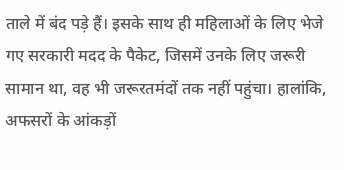ताले में बंद पड़े हैं। इसके साथ ही महिलाओं के लिए भेजे गए सरकारी मदद के पैकेट, जिसमें उनके लिए जरूरी सामान था, वह भी जरूरतमंदों तक नहीं पहुंचा। हालांकि, अफसरों के आंकड़ों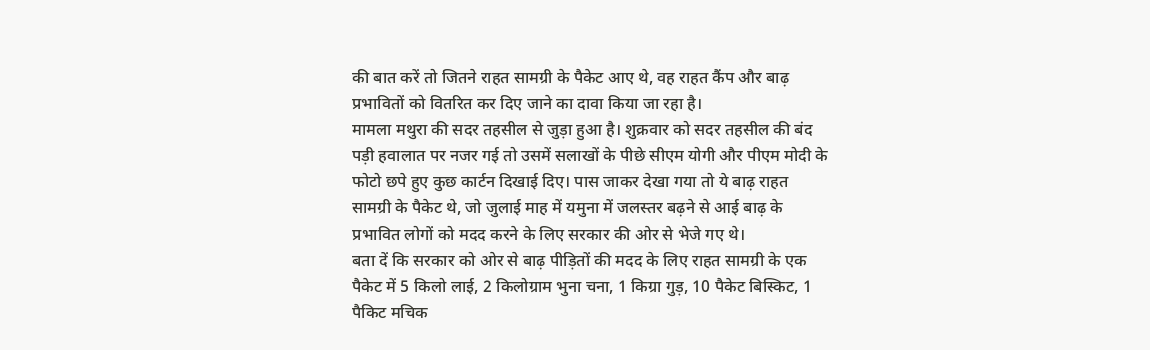की बात करें तो जितने राहत सामग्री के पैकेट आए थे, वह राहत कैंप और बाढ़ प्रभावितों को वितरित कर दिए जाने का दावा किया जा रहा है।
मामला मथुरा की सदर तहसील से जुड़ा हुआ है। शुक्रवार को सदर तहसील की बंद पड़ी हवालात पर नजर गई तो उसमें सलाखों के पीछे सीएम योगी और पीएम मोदी के फोटो छपे हुए कुछ कार्टन दिखाई दिए। पास जाकर देखा गया तो ये बाढ़ राहत सामग्री के पैकेट थे, जो जुलाई माह में यमुना में जलस्तर बढ़ने से आई बाढ़ के प्रभावित लोगों को मदद करने के लिए सरकार की ओर से भेजे गए थे।
बता दें कि सरकार को ओर से बाढ़ पीड़ितों की मदद के लिए राहत सामग्री के एक पैकेट में 5 किलो लाई, 2 किलोग्राम भुना चना, 1 किग्रा गुड़, 10 पैकेट बिस्किट, 1 पैकिट मचिक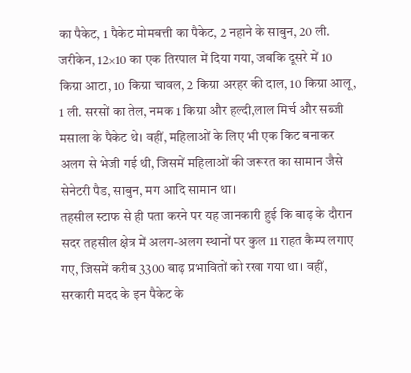का पैकेट, 1 पैकेट मोमबत्ती का पैकेट, 2 नहाने के साबुन, 20 ली. जरीकेन, 12×10 का एक तिरपाल में दिया गया, जबकि दूसरे में 10 किग्रा आटा, 10 किग्रा चावल, 2 किग्रा अरहर की दाल, 10 किग्रा आलू, 1 ली. सरसों का तेल, नमक 1 किग्रा और हल्दी,लाल मिर्च और सब्जी मसाला के पैकेट थे। वहीं, महिलाओं के लिए भी एक किट बनाकर अलग से भेजी गई थी, जिसमें महिलाओं की जरूरत का सामान जैसे सेनेटरी पैड, साबुन, मग आदि सामान था।
तहसील स्टाफ से ही पता करने पर यह जानकारी हुई कि बाढ़ के दौरान सदर तहसील क्षेत्र में अलग-अलग स्थानों पर कुल 11 राहत कैम्प लगाए गए, जिसमें करीब 3300 बाढ़ प्रभावितों को रखा गया था। वहीं, सरकारी मदद के इन पैकेट के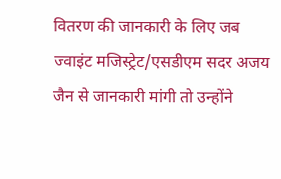वितरण की जानकारी के लिए जब ज्वाइंट मजिस्ट्रेट/एसडीएम सदर अजय जैन से जानकारी मांगी तो उन्होंने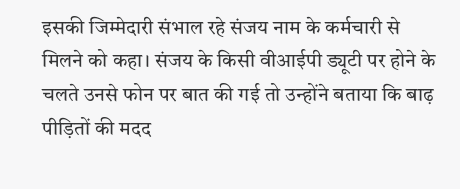इसकी जिम्मेदारी संभाल रहे संजय नाम के कर्मचारी से मिलने को कहा। संजय के किसी वीआईपी ड्यूटी पर होने के चलते उनसे फोन पर बात की गई तो उन्होंने बताया कि बाढ़ पीड़ितों की मदद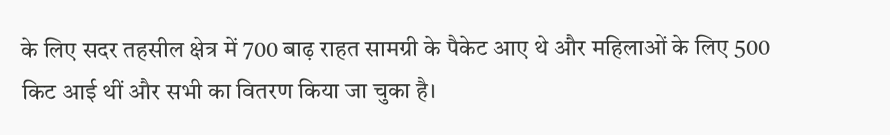के लिए सदर तहसील क्षेत्र में 700 बाढ़ राहत सामग्री के पैकेट आए थे और महिलाओं के लिए 500 किट आई थीं और सभी का वितरण किया जा चुका है।